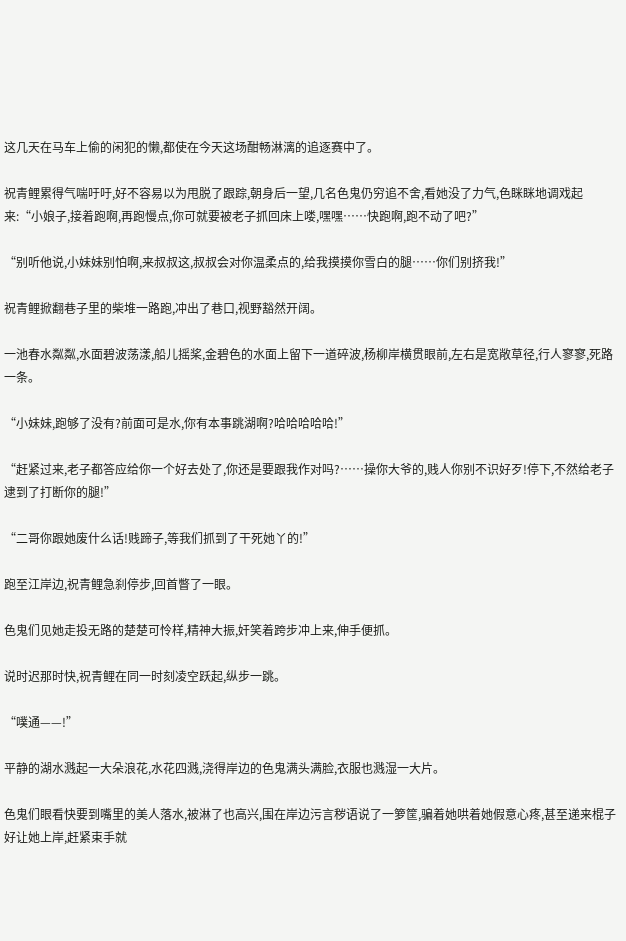这几天在马车上偷的闲犯的懒,都使在今天这场酣畅淋漓的追逐赛中了。

祝青鲤累得气喘吁吁,好不容易以为甩脱了跟踪,朝身后一望,几名色鬼仍穷追不舍,看她没了力气,色眯眯地调戏起来:“小娘子,接着跑啊,再跑慢点,你可就要被老子抓回床上喽,嘿嘿……快跑啊,跑不动了吧?”

“别听他说,小妹妹别怕啊,来叔叔这,叔叔会对你温柔点的,给我摸摸你雪白的腿……你们别挤我!”

祝青鲤掀翻巷子里的柴堆一路跑,冲出了巷口,视野豁然开阔。

一池春水粼粼,水面碧波荡漾,船儿摇桨,金碧色的水面上留下一道碎波,杨柳岸横贯眼前,左右是宽敞草径,行人寥寥,死路一条。

“小妹妹,跑够了没有?前面可是水,你有本事跳湖啊?哈哈哈哈哈!”

“赶紧过来,老子都答应给你一个好去处了,你还是要跟我作对吗?……操你大爷的,贱人你别不识好歹!停下,不然给老子逮到了打断你的腿!”

“二哥你跟她废什么话!贱蹄子,等我们抓到了干死她丫的!”

跑至江岸边,祝青鲤急刹停步,回首瞥了一眼。

色鬼们见她走投无路的楚楚可怜样,精神大振,奸笑着跨步冲上来,伸手便抓。

说时迟那时快,祝青鲤在同一时刻凌空跃起,纵步一跳。

“噗通——!”

平静的湖水溅起一大朵浪花,水花四溅,浇得岸边的色鬼满头满脸,衣服也溅湿一大片。

色鬼们眼看快要到嘴里的美人落水,被淋了也高兴,围在岸边污言秽语说了一箩筐,骗着她哄着她假意心疼,甚至递来棍子好让她上岸,赶紧束手就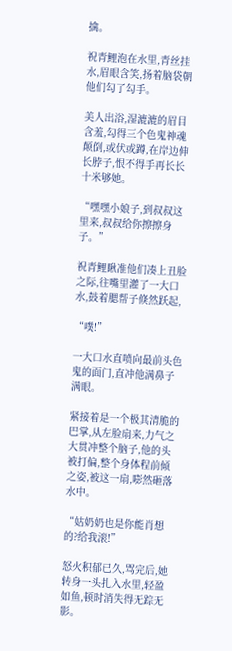擒。

祝青鲤泡在水里,青丝挂水,眉眼含笑,扬着脑袋朝他们勾了勾手。

美人出浴,湿漉漉的眉目含羞,勾得三个色鬼神魂颠倒,或伏或蹲,在岸边伸长脖子,恨不得手再长长十米够她。

“嘿嘿小娘子,到叔叔这里来,叔叔给你擦擦身子。”

祝青鲤瞅准他们凑上丑脸之际,往嘴里灌了一大口水,鼓着腮帮子倏然跃起,

“噗!”

一大口水直喷向最前头色鬼的面门,直冲他满鼻子满眼。

紧接着是一个极其清脆的巴掌,从左脸扇来,力气之大贯冲整个脑子,他的头被打偏,整个身体程前倾之姿,被这一扇,嘭然砸落水中。

“姑奶奶也是你能肖想的?给我滚!”

怒火积郁已久,骂完后,她转身一头扎入水里,轻盈如鱼,顿时消失得无踪无影。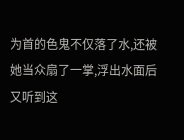为首的色鬼不仅落了水,还被她当众扇了一掌,浮出水面后又听到这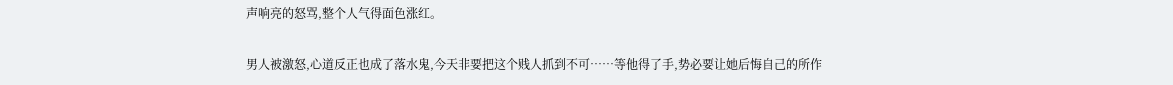声响亮的怒骂,整个人气得面色涨红。

男人被激怒,心道反正也成了落水鬼,今天非要把这个贱人抓到不可……等他得了手,势必要让她后悔自己的所作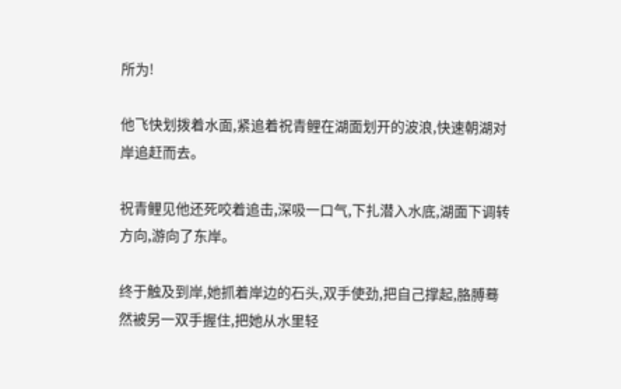所为!

他飞快划拨着水面,紧追着祝青鲤在湖面划开的波浪,快速朝湖对岸追赶而去。

祝青鲤见他还死咬着追击,深吸一口气,下扎潜入水底,湖面下调转方向,游向了东岸。

终于触及到岸,她抓着岸边的石头,双手使劲,把自己撑起,胳膊蓦然被另一双手握住,把她从水里轻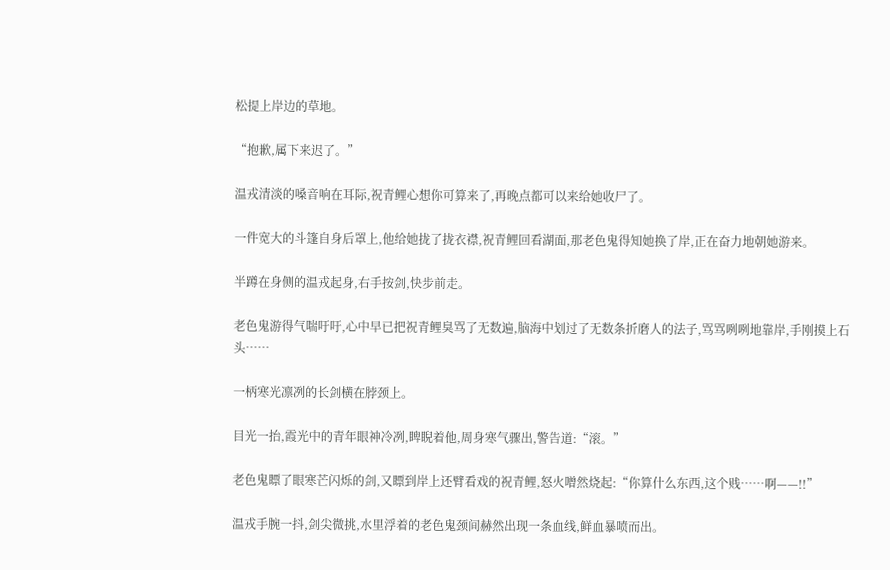松提上岸边的草地。

“抱歉,属下来迟了。”

温戎清淡的嗓音响在耳际,祝青鲤心想你可算来了,再晚点都可以来给她收尸了。

一件宽大的斗篷自身后罩上,他给她拢了拢衣襟,祝青鲤回看湖面,那老色鬼得知她换了岸,正在奋力地朝她游来。

半蹲在身侧的温戎起身,右手按剑,快步前走。

老色鬼游得气喘吁吁,心中早已把祝青鲤臭骂了无数遍,脑海中划过了无数条折磨人的法子,骂骂咧咧地靠岸,手刚摸上石头……

一柄寒光凛冽的长剑横在脖颈上。

目光一抬,霞光中的青年眼神冷冽,睥睨着他,周身寒气骤出,警告道:“滚。”

老色鬼瞟了眼寒芒闪烁的剑,又瞟到岸上还臂看戏的祝青鲤,怒火噌然烧起:“你算什么东西,这个贱……啊——!!”

温戎手腕一抖,剑尖微挑,水里浮着的老色鬼颈间赫然出现一条血线,鲜血暴喷而出。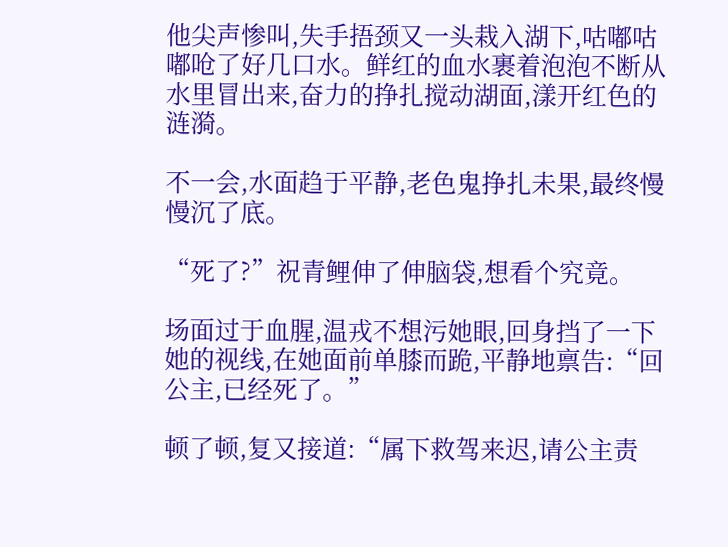他尖声惨叫,失手捂颈又一头栽入湖下,咕嘟咕嘟呛了好几口水。鲜红的血水裹着泡泡不断从水里冒出来,奋力的挣扎搅动湖面,漾开红色的涟漪。

不一会,水面趋于平静,老色鬼挣扎未果,最终慢慢沉了底。

“死了?”祝青鲤伸了伸脑袋,想看个究竟。

场面过于血腥,温戎不想污她眼,回身挡了一下她的视线,在她面前单膝而跪,平静地禀告:“回公主,已经死了。”

顿了顿,复又接道:“属下救驾来迟,请公主责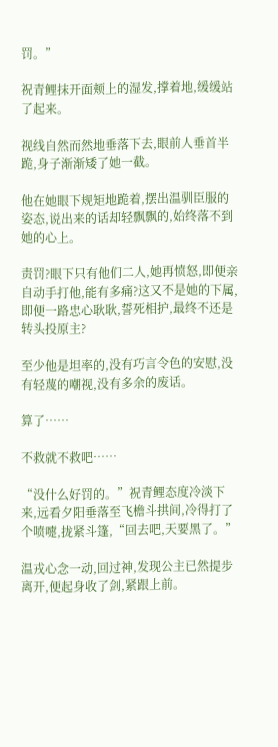罚。”

祝青鲤抹开面颊上的湿发,撑着地,缓缓站了起来。

视线自然而然地垂落下去,眼前人垂首半跪,身子渐渐矮了她一截。

他在她眼下规矩地跪着,摆出温驯臣服的姿态,说出来的话却轻飘飘的,始终落不到她的心上。

责罚?眼下只有他们二人,她再愤怒,即便亲自动手打他,能有多痛?这又不是她的下属,即便一路忠心耿耿,誓死相护,最终不还是转头投原主?

至少他是坦率的,没有巧言令色的安慰,没有轻蔑的嘲视,没有多余的废话。

算了……

不救就不救吧……

“没什么好罚的。”祝青鲤态度冷淡下来,远看夕阳垂落至飞檐斗拱间,冷得打了个喷嚏,拢紧斗篷,“回去吧,天要黑了。”

温戎心念一动,回过神,发现公主已然提步离开,便起身收了剑,紧跟上前。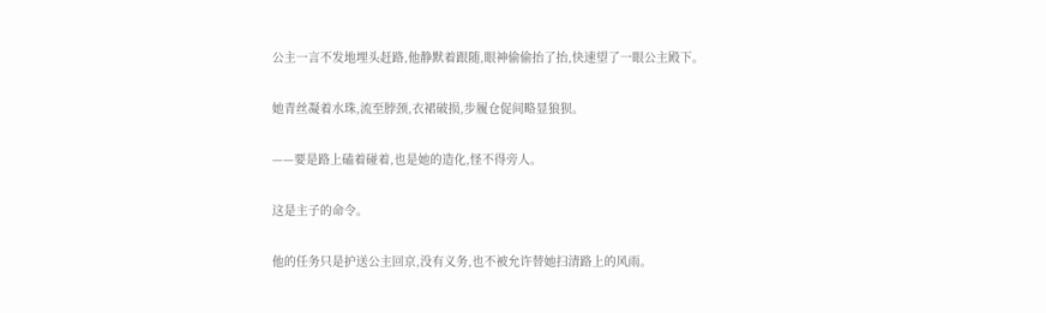公主一言不发地埋头赶路,他静默着跟随,眼神偷偷抬了抬,快速望了一眼公主殿下。

她青丝凝着水珠,流至脖颈,衣裙破损,步履仓促间略显狼狈。

——要是路上磕着碰着,也是她的造化,怪不得旁人。

这是主子的命令。

他的任务只是护送公主回京,没有义务,也不被允许替她扫清路上的风雨。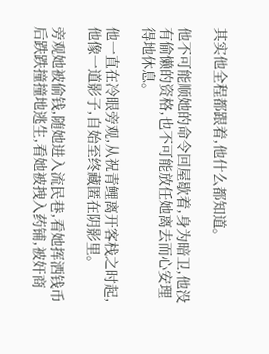其实他全程都跟着,他什么都知道。

他不可能顺她的命令回屋歇着,身为暗卫,他没有偷懒的资格,也不可能放任她离去而心安理得地休息。

他一直在冷眼旁观,从祝青鲤离开客栈之时起,他像一道影子,自始至终藏匿在阴影里。

旁观她被偷钱,随她进入流民巷,看她挥洒钱币后跌跌撞撞地逃生,看她被拽入药铺,被奸商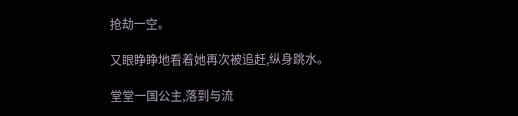抢劫一空。

又眼睁睁地看着她再次被追赶,纵身跳水。

堂堂一国公主,落到与流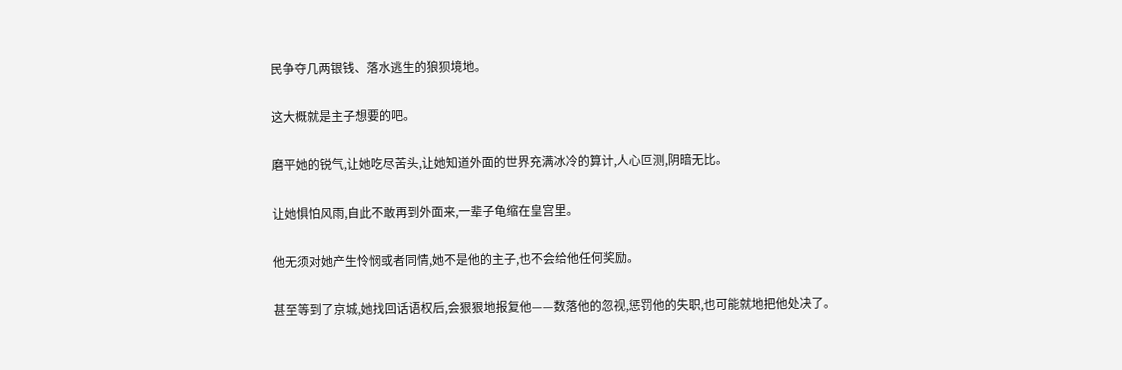民争夺几两银钱、落水逃生的狼狈境地。

这大概就是主子想要的吧。

磨平她的锐气,让她吃尽苦头,让她知道外面的世界充满冰冷的算计,人心叵测,阴暗无比。

让她惧怕风雨,自此不敢再到外面来,一辈子龟缩在皇宫里。

他无须对她产生怜悯或者同情,她不是他的主子,也不会给他任何奖励。

甚至等到了京城,她找回话语权后,会狠狠地报复他——数落他的忽视,惩罚他的失职,也可能就地把他处决了。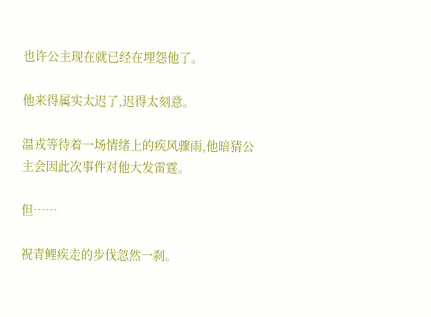也许公主现在就已经在埋怨他了。

他来得属实太迟了,迟得太刻意。

温戎等待着一场情绪上的疾风骤雨,他暗猜公主会因此次事件对他大发雷霆。

但……

祝青鲤疾走的步伐忽然一刹。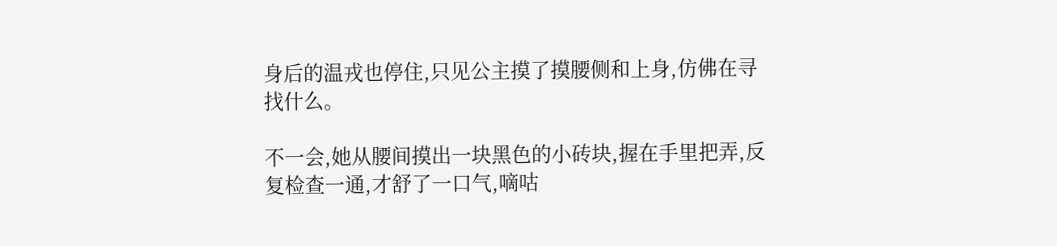身后的温戎也停住,只见公主摸了摸腰侧和上身,仿佛在寻找什么。

不一会,她从腰间摸出一块黑色的小砖块,握在手里把弄,反复检查一通,才舒了一口气,嘀咕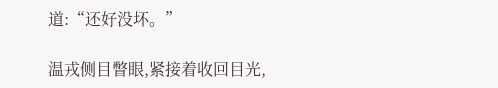道:“还好没坏。”

温戎侧目瞥眼,紧接着收回目光,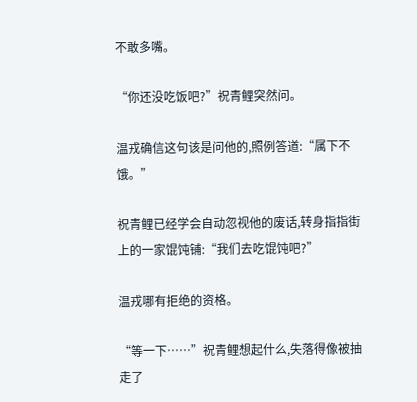不敢多嘴。

“你还没吃饭吧?”祝青鲤突然问。

温戎确信这句该是问他的,照例答道:“属下不饿。”

祝青鲤已经学会自动忽视他的废话,转身指指街上的一家馄饨铺:“我们去吃馄饨吧?”

温戎哪有拒绝的资格。

“等一下……”祝青鲤想起什么,失落得像被抽走了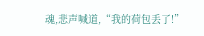魂,悲声喊道,“我的荷包丢了!”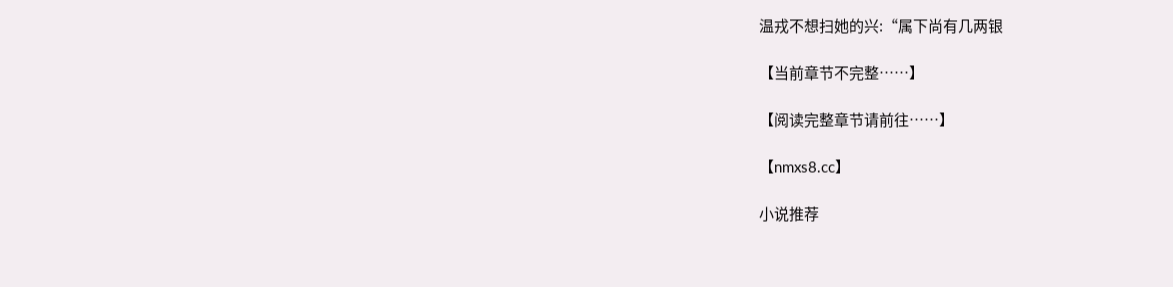温戎不想扫她的兴:“属下尚有几两银

【当前章节不完整……】

【阅读完整章节请前往……】

【nmxs8.cc】

小说推荐